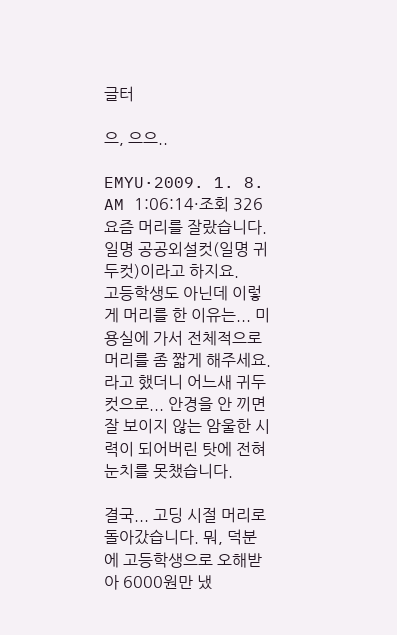글터

으, 으으..

EMYU·2009. 1. 8. AM 1:06:14·조회 326
요즘 머리를 잘랐습니다. 일명 공공외설컷(일명 귀두컷)이라고 하지요.
고등학생도 아닌데 이렇게 머리를 한 이유는... 미용실에 가서 전체적으로 머리를 좀 짧게 해주세요. 라고 했더니 어느새 귀두컷으로... 안경을 안 끼면 잘 보이지 않는 암울한 시력이 되어버린 탓에 전혀 눈치를 못챘습니다.

결국... 고딩 시절 머리로 돌아갔습니다. 뭐, 덕분에 고등학생으로 오해받아 6000원만 냈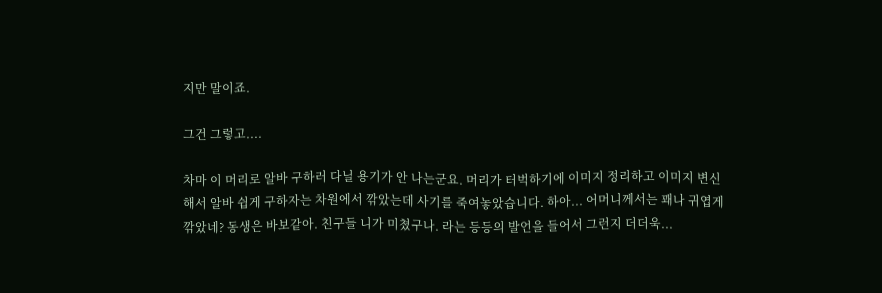지만 말이죠.

그건 그렇고....

차마 이 머리로 알바 구하러 다닐 용기가 안 나는군요. 머리가 터벅하기에 이미지 정리하고 이미지 변신해서 알바 쉽게 구하자는 차원에서 깎았는데 사기를 죽여놓았습니다. 하아... 어머니께서는 꽤나 귀엽게 깎았네? 동생은 바보같아. 친구들 니가 미쳤구나. 라는 등등의 발언을 들어서 그런지 더더욱...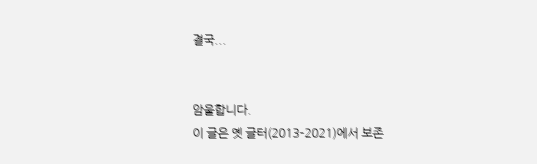결국...


암울합니다.
이 글은 옛 글터(2013–2021)에서 보존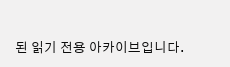된 읽기 전용 아카이브입니다.